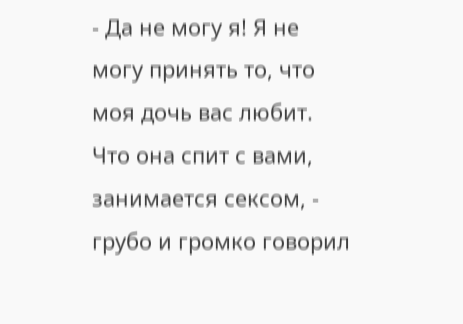- Да не могу я! Я не могу принять то, что моя дочь вас любит. Что она спит с вами, занимается сексом, - грубо и громко говорил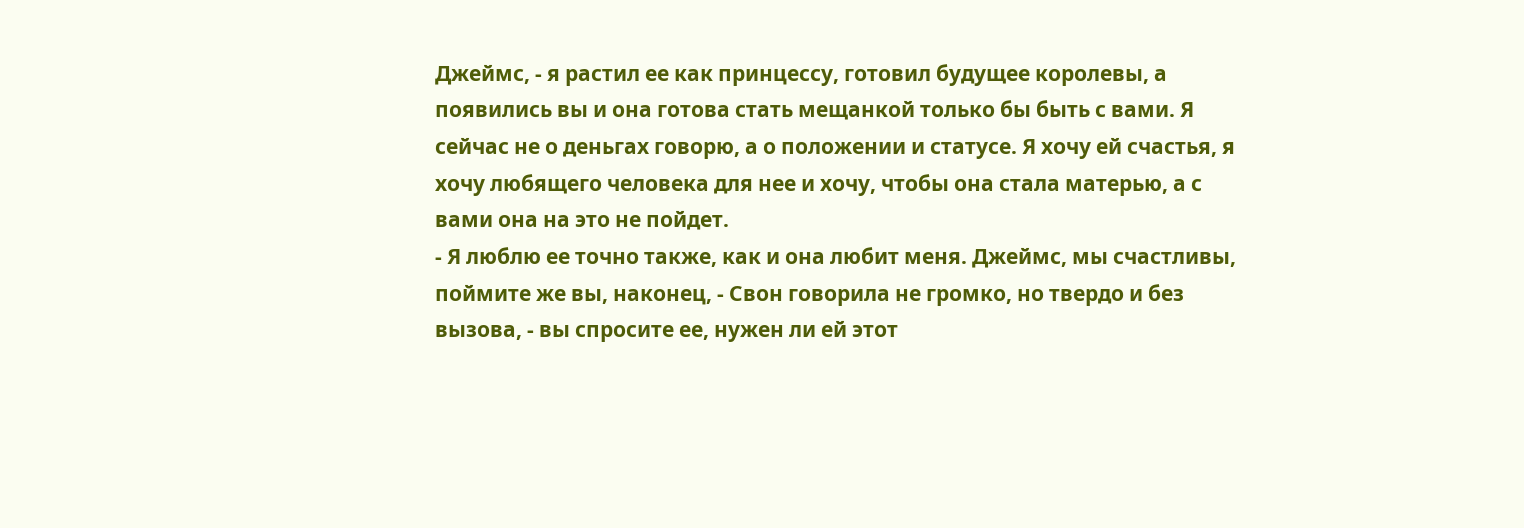Джеймс, - я растил ее как принцессу, готовил будущее королевы, а появились вы и она готова стать мещанкой только бы быть с вами. Я сейчас не о деньгах говорю, а о положении и статусе. Я хочу ей счастья, я хочу любящего человека для нее и хочу, чтобы она стала матерью, а с вами она на это не пойдет.
- Я люблю ее точно также, как и она любит меня. Джеймс, мы счастливы, поймите же вы, наконец, - Свон говорила не громко, но твердо и без вызова, - вы спросите ее, нужен ли ей этот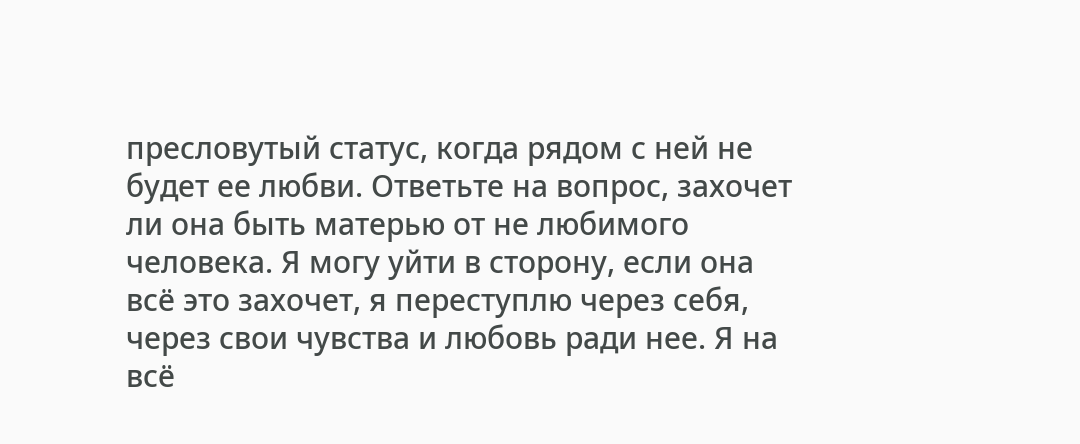пресловутый статус, когда рядом с ней не будет ее любви. Ответьте на вопрос, захочет ли она быть матерью от не любимого человека. Я могу уйти в сторону, если она всё это захочет, я переступлю через себя, через свои чувства и любовь ради нее. Я на всё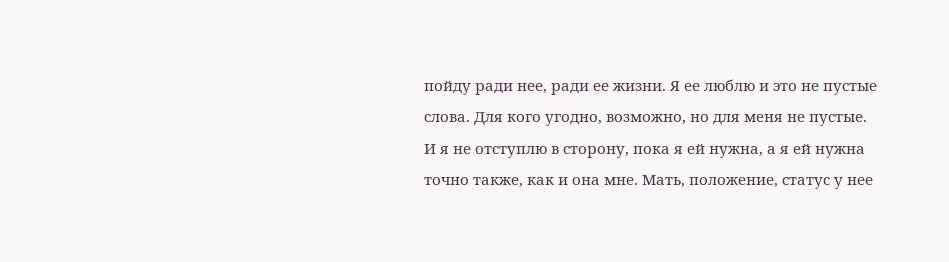пойду ради нее, ради ее жизни. Я ее люблю и это не пустые слова. Для кого угодно, возможно, но для меня не пустые. И я не отступлю в сторону, пока я ей нужна, а я ей нужна точно также, как и она мне. Мать, положение, статус у нее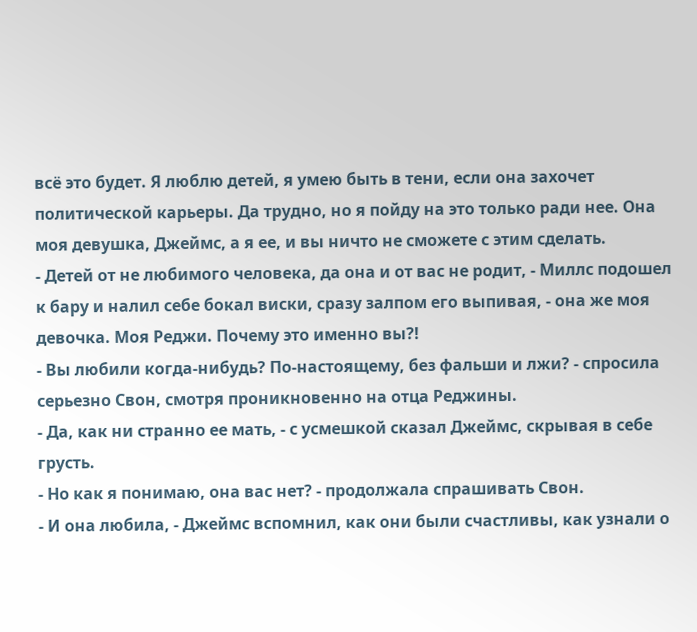всё это будет. Я люблю детей, я умею быть в тени, если она захочет политической карьеры. Да трудно, но я пойду на это только ради нее. Она моя девушка, Джеймс, а я ее, и вы ничто не сможете с этим сделать.
- Детей от не любимого человека, да она и от вас не родит, - Миллс подошел к бару и налил себе бокал виски, сразу залпом его выпивая, - она же моя девочка. Моя Реджи. Почему это именно вы?!
- Вы любили когда-нибудь? По-настоящему, без фальши и лжи? - спросила серьезно Свон, смотря проникновенно на отца Реджины.
- Да, как ни странно ее мать, - с усмешкой сказал Джеймс, скрывая в себе грусть.
- Но как я понимаю, она вас нет? - продолжала спрашивать Свон.
- И она любила, - Джеймс вспомнил, как они были счастливы, как узнали о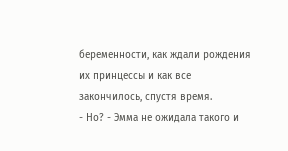беременности, как ждали рождения их принцессы и как все закончилось, спустя время.
- Но? - Эмма не ожидала такого и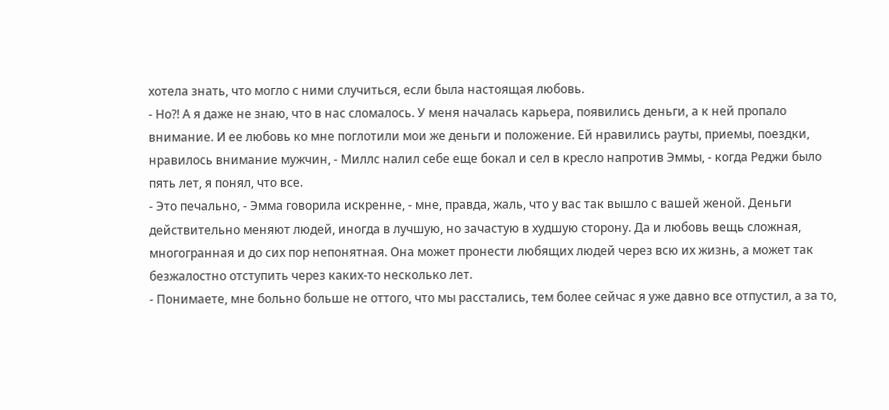хотела знать, что могло с ними случиться, если была настоящая любовь.
- Но?! А я даже не знаю, что в нас сломалось. У меня началась карьера, появились деньги, а к ней пропало внимание. И ее любовь ко мне поглотили мои же деньги и положение. Ей нравились рауты, приемы, поездки, нравилось внимание мужчин, - Миллс налил себе еще бокал и сел в кресло напротив Эммы, - когда Реджи было пять лет, я понял, что все.
- Это печально, - Эмма говорила искренне, - мне, правда, жаль, что у вас так вышло с вашей женой. Деньги действительно меняют людей, иногда в лучшую, но зачастую в худшую сторону. Да и любовь вещь сложная, многогранная и до сих пор непонятная. Она может пронести любящих людей через всю их жизнь, а может так безжалостно отступить через каких-то несколько лет.
- Понимаете, мне больно больше не оттого, что мы расстались, тем более сейчас я уже давно все отпустил, а за то,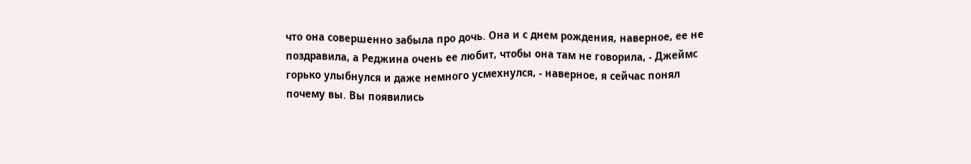что она совершенно забыла про дочь. Она и с днем рождения, наверное, ее не поздравила, а Реджина очень ее любит, чтобы она там не говорила, - Джеймс горько улыбнулся и даже немного усмехнулся, - наверное, я сейчас понял почему вы. Вы появились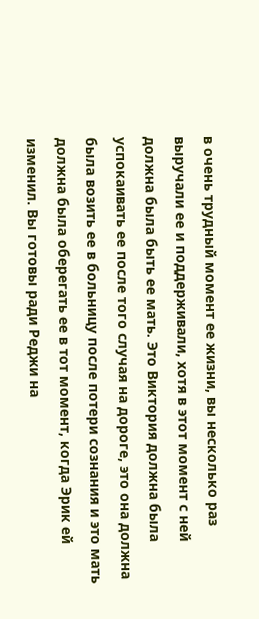в очень трудный момент ее жизни, вы несколько раз выручали ее и поддерживали, хотя в этот момент с ней должна была быть ее мать. Это Виктория должна была успокаивать ее после того случая на дороге, это она должна была возить ее в больницу после потери сознания и это мать должна была оберегать ее в тот момент, когда Эрик ей изменил. Вы готовы ради Реджи на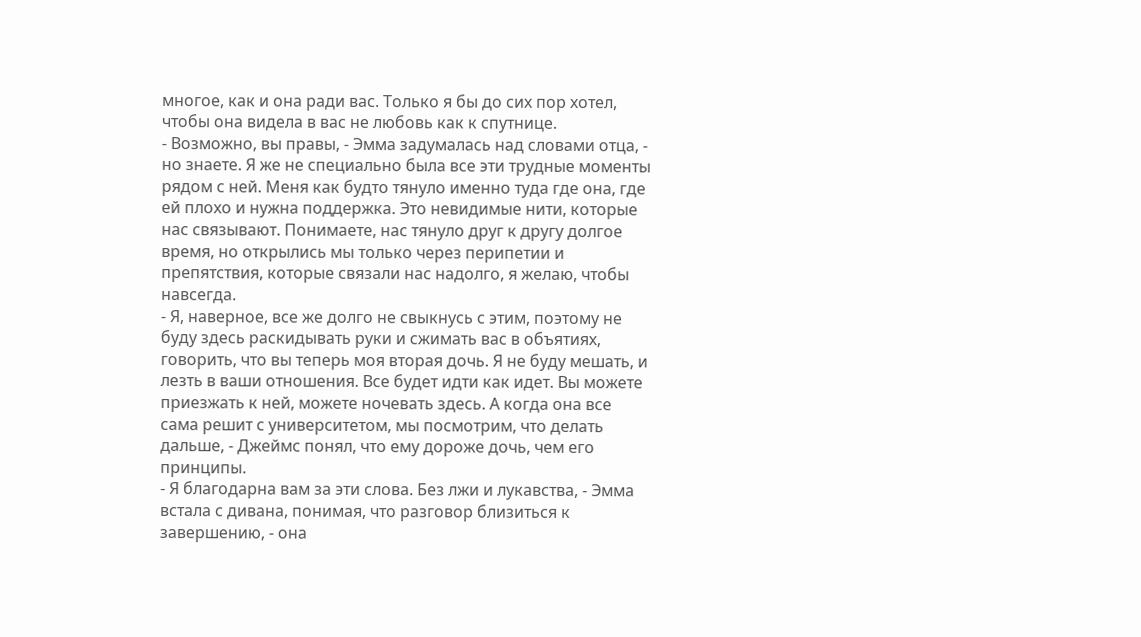многое, как и она ради вас. Только я бы до сих пор хотел, чтобы она видела в вас не любовь как к спутнице.
- Возможно, вы правы, - Эмма задумалась над словами отца, - но знаете. Я же не специально была все эти трудные моменты рядом с ней. Меня как будто тянуло именно туда где она, где ей плохо и нужна поддержка. Это невидимые нити, которые нас связывают. Понимаете, нас тянуло друг к другу долгое время, но открылись мы только через перипетии и препятствия, которые связали нас надолго, я желаю, чтобы навсегда.
- Я, наверное, все же долго не свыкнусь с этим, поэтому не буду здесь раскидывать руки и сжимать вас в объятиях, говорить, что вы теперь моя вторая дочь. Я не буду мешать, и лезть в ваши отношения. Все будет идти как идет. Вы можете приезжать к ней, можете ночевать здесь. А когда она все сама решит с университетом, мы посмотрим, что делать дальше, - Джеймс понял, что ему дороже дочь, чем его принципы.
- Я благодарна вам за эти слова. Без лжи и лукавства, - Эмма встала с дивана, понимая, что разговор близиться к завершению, - она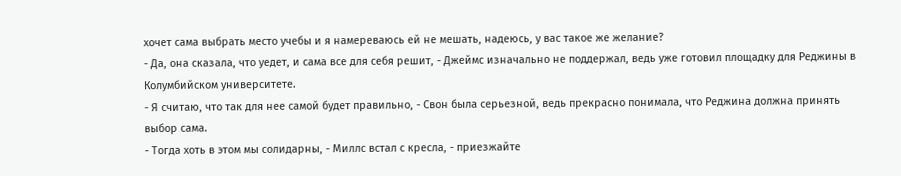хочет сама выбрать место учебы и я намереваюсь ей не мешать, надеюсь, у вас такое же желание?
- Да, она сказала, что уедет, и сама все для себя решит, - Джеймс изначально не поддержал, ведь уже готовил площадку для Реджины в Колумбийском университете.
- Я считаю, что так для нее самой будет правильно, - Свон была серьезной, ведь прекрасно понимала, что Реджина должна принять выбор сама.
- Тогда хоть в этом мы солидарны, - Миллс встал с кресла, - приезжайте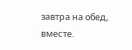завтра на обед, вместе.